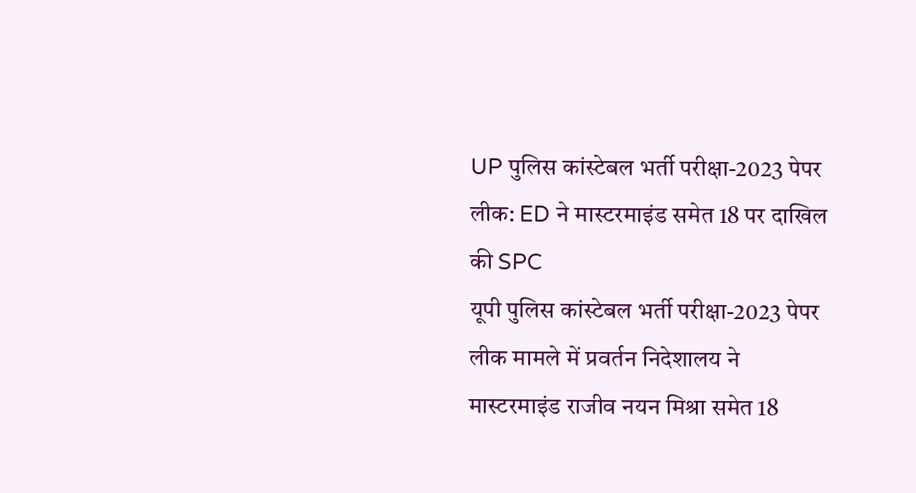UP पुलिस कांस्टेबल भर्ती परीक्षा-2023 पेपर लीक: ED ने मास्टरमाइंड समेत 18 पर दाखिल की SPC
यूपी पुलिस कांस्टेबल भर्ती परीक्षा-2023 पेपर लीक मामले में प्रवर्तन निदेशालय ने मास्टरमाइंड राजीव नयन मिश्रा समेत 18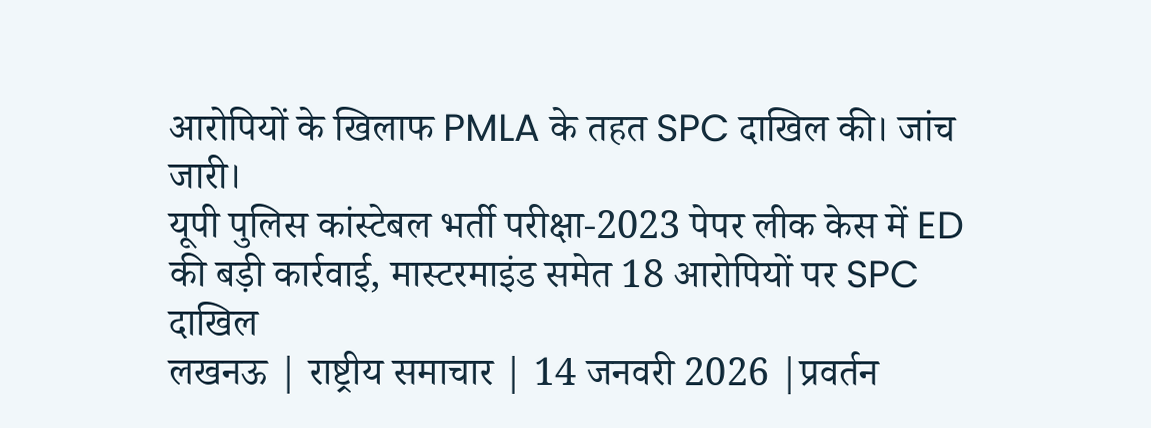आरोपियों के खिलाफ PMLA के तहत SPC दाखिल की। जांच जारी।
यूपी पुलिस कांस्टेबल भर्ती परीक्षा-2023 पेपर लीक केस में ED की बड़ी कार्रवाई, मास्टरमाइंड समेत 18 आरोपियों पर SPC दाखिल
लखनऊ | राष्ट्रीय समाचार | 14 जनवरी 2026 |प्रवर्तन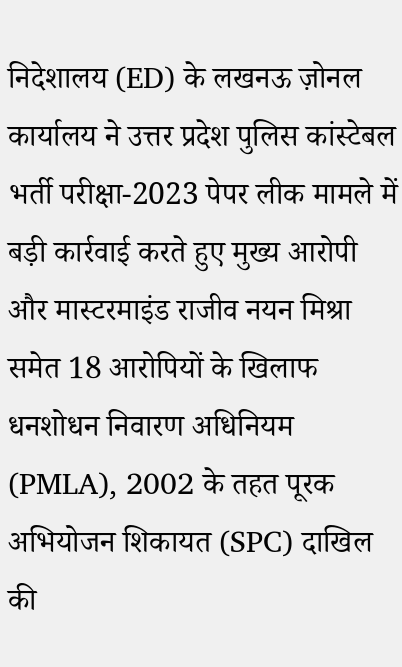निदेशालय (ED) के लखनऊ ज़ोनल कार्यालय ने उत्तर प्रदेश पुलिस कांस्टेबल भर्ती परीक्षा-2023 पेपर लीक मामले में बड़ी कार्रवाई करते हुए मुख्य आरोपी और मास्टरमाइंड राजीव नयन मिश्रा समेत 18 आरोपियों के खिलाफ धनशोधन निवारण अधिनियम (PMLA), 2002 के तहत पूरक अभियोजन शिकायत (SPC) दाखिल की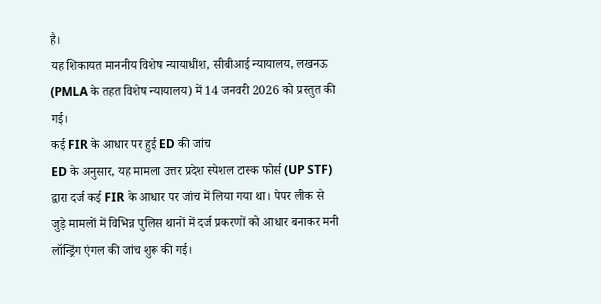है।
यह शिकायत माननीय विशेष न्यायाधीश, सीबीआई न्यायालय, लखनऊ (PMLA के तहत विशेष न्यायालय) में 14 जनवरी 2026 को प्रस्तुत की गई।
कई FIR के आधार पर हुई ED की जांच
ED के अनुसार, यह मामला उत्तर प्रदेश स्पेशल टास्क फोर्स (UP STF) द्वारा दर्ज कई FIR के आधार पर जांच में लिया गया था। पेपर लीक से जुड़े मामलों में विभिन्न पुलिस थानों में दर्ज प्रकरणों को आधार बनाकर मनी लॉन्ड्रिंग एंगल की जांच शुरू की गई।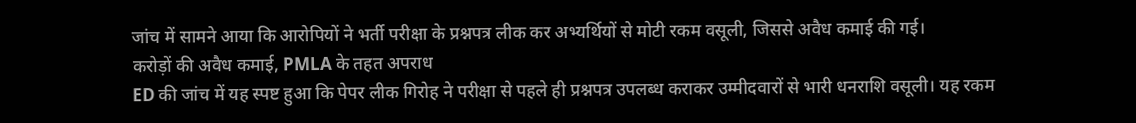जांच में सामने आया कि आरोपियों ने भर्ती परीक्षा के प्रश्नपत्र लीक कर अभ्यर्थियों से मोटी रकम वसूली, जिससे अवैध कमाई की गई।
करोड़ों की अवैध कमाई, PMLA के तहत अपराध
ED की जांच में यह स्पष्ट हुआ कि पेपर लीक गिरोह ने परीक्षा से पहले ही प्रश्नपत्र उपलब्ध कराकर उम्मीदवारों से भारी धनराशि वसूली। यह रकम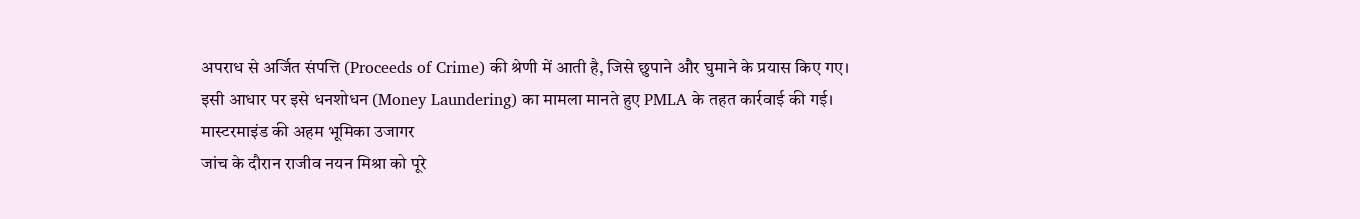अपराध से अर्जित संपत्ति (Proceeds of Crime) की श्रेणी में आती है, जिसे छुपाने और घुमाने के प्रयास किए गए।
इसी आधार पर इसे धनशोधन (Money Laundering) का मामला मानते हुए PMLA के तहत कार्रवाई की गई।
मास्टरमाइंड की अहम भूमिका उजागर
जांच के दौरान राजीव नयन मिश्रा को पूरे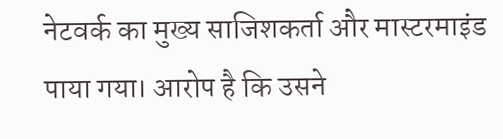नेटवर्क का मुख्य साजिशकर्ता और मास्टरमाइंड पाया गया। आरोप है कि उसने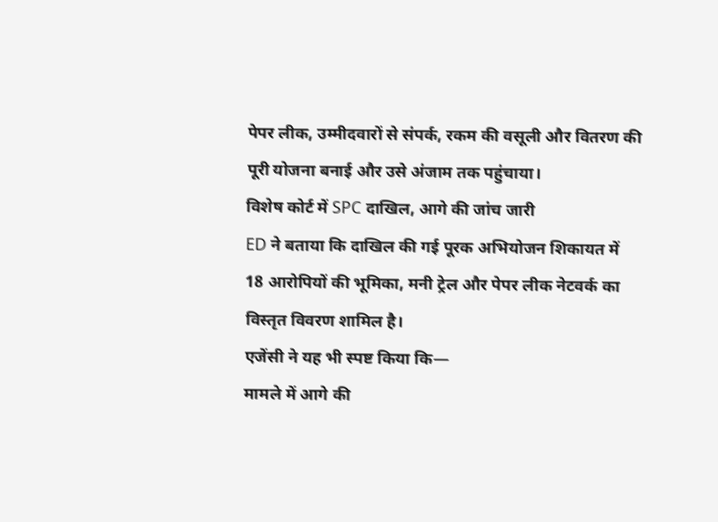पेपर लीक, उम्मीदवारों से संपर्क, रकम की वसूली और वितरण की पूरी योजना बनाई और उसे अंजाम तक पहुंचाया।
विशेष कोर्ट में SPC दाखिल, आगे की जांच जारी
ED ने बताया कि दाखिल की गई पूरक अभियोजन शिकायत में 18 आरोपियों की भूमिका, मनी ट्रेल और पेपर लीक नेटवर्क का विस्तृत विवरण शामिल है।
एजेंसी ने यह भी स्पष्ट किया कि—
मामले में आगे की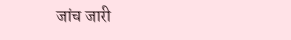जांच जारी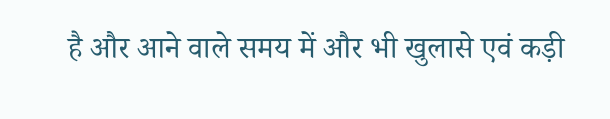है और आने वाले समय में और भी खुलासे एवं कड़ी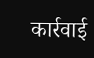कार्रवाई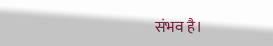संभव है।